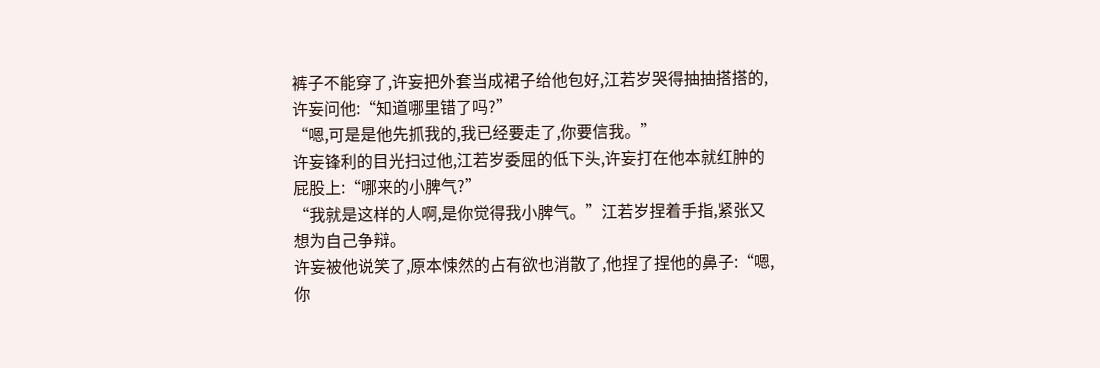裤子不能穿了,许妄把外套当成裙子给他包好,江若岁哭得抽抽搭搭的,许妄问他:“知道哪里错了吗?”
“嗯,可是是他先抓我的,我已经要走了,你要信我。”
许妄锋利的目光扫过他,江若岁委屈的低下头,许妄打在他本就红肿的屁股上:“哪来的小脾气?”
“我就是这样的人啊,是你觉得我小脾气。”江若岁捏着手指,紧张又想为自己争辩。
许妄被他说笑了,原本悚然的占有欲也消散了,他捏了捏他的鼻子:“嗯,你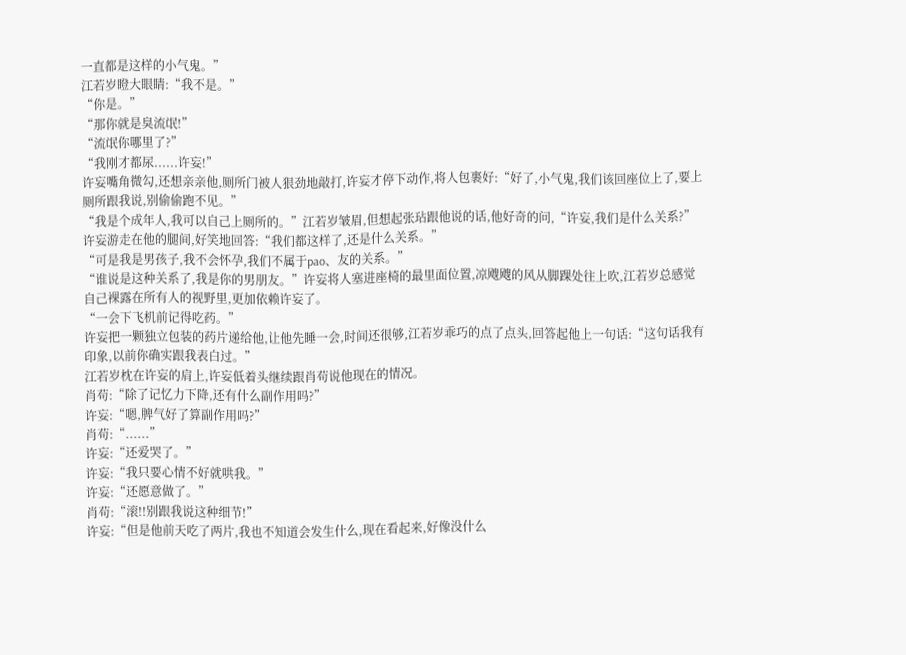一直都是这样的小气鬼。”
江若岁瞪大眼睛:“我不是。”
“你是。”
“那你就是臭流氓!”
“流氓你哪里了?”
“我刚才都尿......许妄!”
许妄嘴角微勾,还想亲亲他,厕所门被人狠劲地敲打,许妄才停下动作,将人包裹好:“好了,小气鬼,我们该回座位上了,要上厕所跟我说,别偷偷跑不见。”
“我是个成年人,我可以自己上厕所的。”江若岁皱眉,但想起张玷跟他说的话,他好奇的问,“许妄,我们是什么关系?”
许妄游走在他的腿间,好笑地回答:“我们都这样了,还是什么关系。”
“可是我是男孩子,我不会怀孕,我们不属于pao、友的关系。”
“谁说是这种关系了,我是你的男朋友。”许妄将人塞进座椅的最里面位置,凉飕飕的风从脚踝处往上吹,江若岁总感觉自己裸露在所有人的视野里,更加依赖许妄了。
“一会下飞机前记得吃药。”
许妄把一颗独立包装的药片递给他,让他先睡一会,时间还很够,江若岁乖巧的点了点头,回答起他上一句话:“这句话我有印象,以前你确实跟我表白过。”
江若岁枕在许妄的肩上,许妄低着头继续跟肖苟说他现在的情况。
肖苟:“除了记忆力下降,还有什么副作用吗?”
许妄:“嗯,脾气好了算副作用吗?”
肖苟:“......”
许妄:“还爱哭了。”
许妄:“我只要心情不好就哄我。”
许妄:“还愿意做了。”
肖苟:“滚!!别跟我说这种细节!”
许妄:“但是他前天吃了两片,我也不知道会发生什么,现在看起来,好像没什么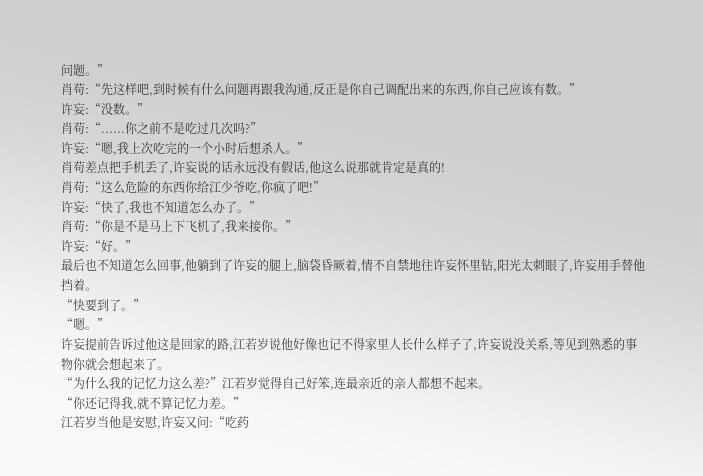问题。”
肖苟:“先这样吧,到时候有什么问题再跟我沟通,反正是你自己调配出来的东西,你自己应该有数。”
许妄:“没数。”
肖苟:“......你之前不是吃过几次吗?”
许妄:“嗯,我上次吃完的一个小时后想杀人。”
肖苟差点把手机丢了,许妄说的话永远没有假话,他这么说那就肯定是真的!
肖苟:“这么危险的东西你给江少爷吃,你疯了吧!”
许妄:“快了,我也不知道怎么办了。”
肖苟:“你是不是马上下飞机了,我来接你。”
许妄:“好。”
最后也不知道怎么回事,他躺到了许妄的腿上,脑袋昏厥着,情不自禁地往许妄怀里钻,阳光太刺眼了,许妄用手替他挡着。
“快要到了。”
“嗯。”
许妄提前告诉过他这是回家的路,江若岁说他好像也记不得家里人长什么样子了,许妄说没关系,等见到熟悉的事物你就会想起来了。
“为什么我的记忆力这么差?”江若岁觉得自己好笨,连最亲近的亲人都想不起来。
“你还记得我,就不算记忆力差。”
江若岁当他是安慰,许妄又问:“吃药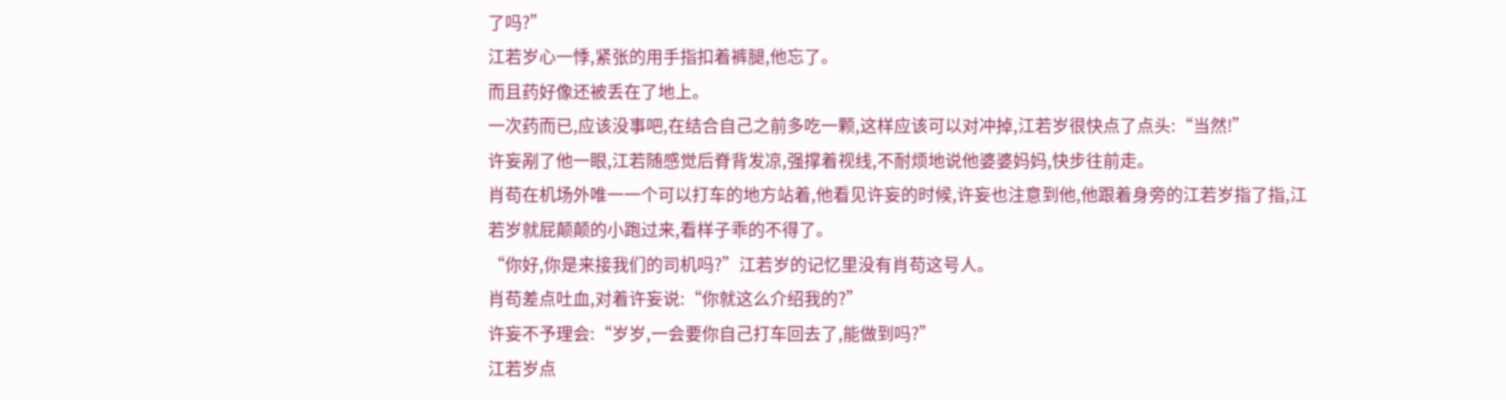了吗?”
江若岁心一悸,紧张的用手指扣着裤腿,他忘了。
而且药好像还被丢在了地上。
一次药而已,应该没事吧,在结合自己之前多吃一颗,这样应该可以对冲掉,江若岁很快点了点头:“当然!”
许妄剐了他一眼,江若随感觉后脊背发凉,强撑着视线,不耐烦地说他婆婆妈妈,快步往前走。
肖苟在机场外唯一一个可以打车的地方站着,他看见许妄的时候,许妄也注意到他,他跟着身旁的江若岁指了指,江若岁就屁颠颠的小跑过来,看样子乖的不得了。
“你好,你是来接我们的司机吗?”江若岁的记忆里没有肖苟这号人。
肖苟差点吐血,对着许妄说:“你就这么介绍我的?”
许妄不予理会:“岁岁,一会要你自己打车回去了,能做到吗?”
江若岁点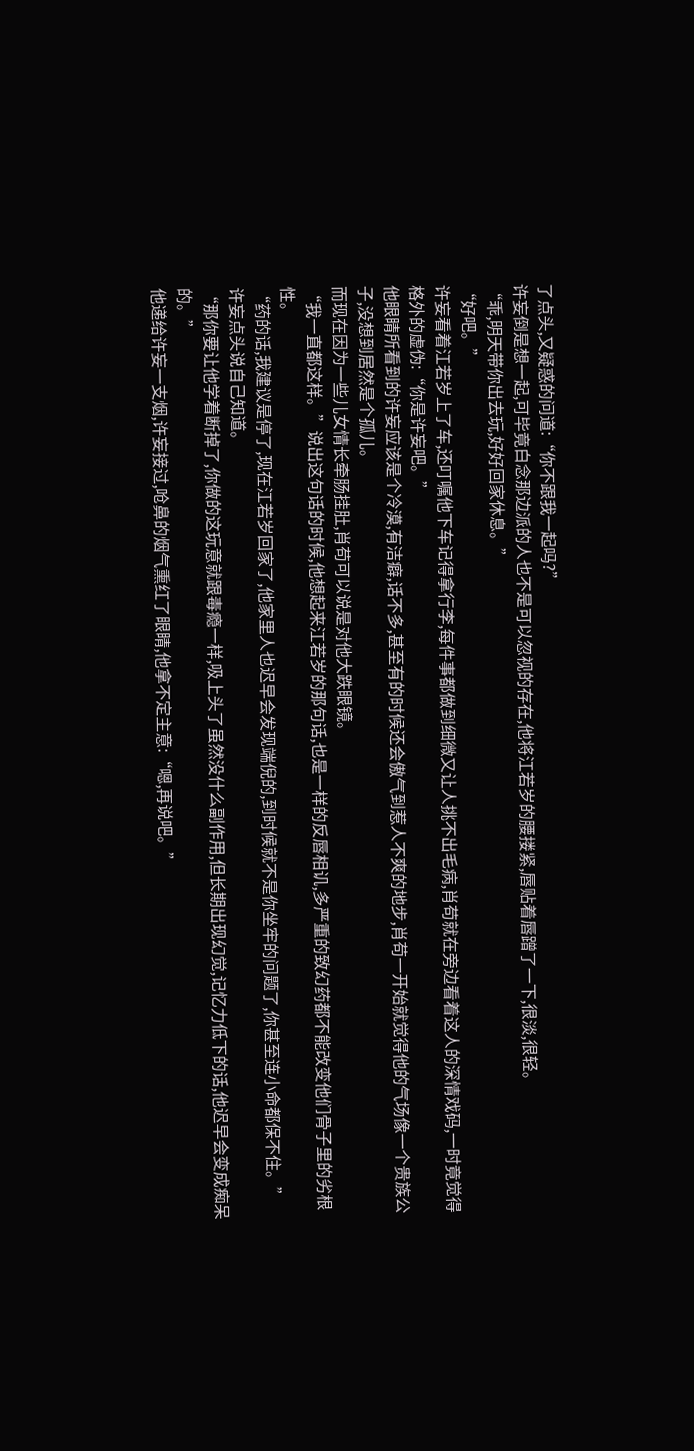了点头,又疑惑的问道:“你不跟我一起吗?”
许妄倒是想一起,可毕竟白念那边派的人也不是可以忽视的存在,他将江若岁的腰搂紧,唇贴着唇蹭了一下,很淡,很轻。
“乖,明天带你出去玩,好好回家休息。”
“好吧。”
许妄看着江若岁上了车,还叮嘱他下车记得拿行李,每件事都做到细微又让人挑不出毛病,肖苟就在旁边看着这人的深情戏码,一时竟觉得格外的虚伪:“你是许妄吧。”
他眼睛所看到的许妄应该是个冷漠,有洁癖,话不多,甚至有的时候还会傲气到惹人不爽的地步,肖苟一开始就觉得他的气场像一个贵族公子,没想到居然是个孤儿。
而现在因为一些儿女情长牵肠挂肚,肖苟可以说是对他大跌眼镜。
“我一直都这样。”说出这句话的时候,他想起来江若岁的那句话,也是一样的反唇相讥,多严重的致幻药都不能改变他们骨子里的劣根性。
“药的话,我建议是停了,现在江若岁回家了,他家里人也迟早会发现端倪的,到时候就不是你坐牢的问题了,你甚至连小命都保不住。”
许妄点头说自己知道。
“那你要让他学着断掉了,你做的这玩意就跟毒瘾一样,吸上头了虽然没什么副作用,但长期出现幻觉,记忆力低下的话,他迟早会变成痴呆的。”
他递给许妄一支烟,许妄接过,呛鼻的烟气熏红了眼睛,他拿不定主意:“嗯,再说吧。”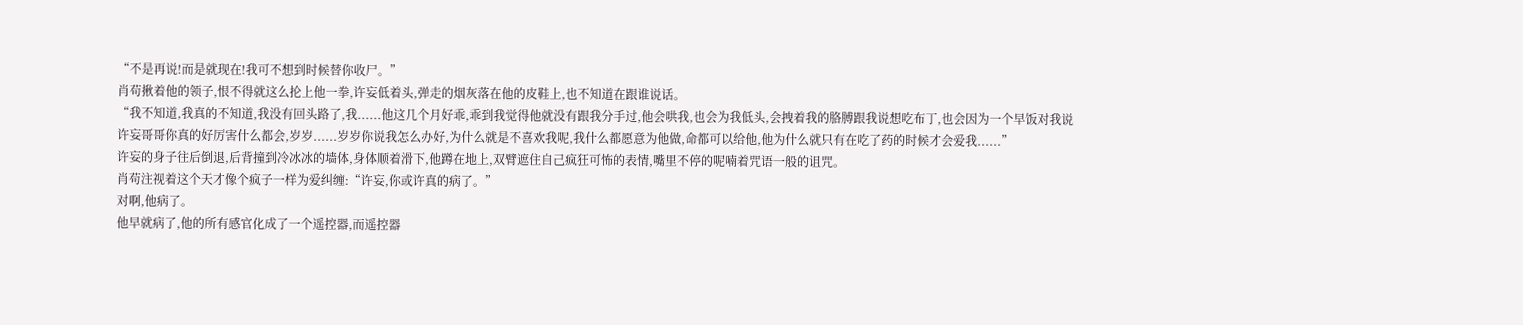“不是再说!而是就现在!我可不想到时候替你收尸。”
肖苟揪着他的领子,恨不得就这么抡上他一拳,许妄低着头,弹走的烟灰落在他的皮鞋上,也不知道在跟谁说话。
“我不知道,我真的不知道,我没有回头路了,我......他这几个月好乖,乖到我觉得他就没有跟我分手过,他会哄我,也会为我低头,会拽着我的胳膊跟我说想吃布丁,也会因为一个早饭对我说许妄哥哥你真的好厉害什么都会,岁岁......岁岁你说我怎么办好,为什么就是不喜欢我呢,我什么都愿意为他做,命都可以给他,他为什么就只有在吃了药的时候才会爱我......”
许妄的身子往后倒退,后背撞到冷冰冰的墙体,身体顺着滑下,他蹲在地上,双臂遮住自己疯狂可怖的表情,嘴里不停的呢喃着咒语一般的诅咒。
肖苟注视着这个天才像个疯子一样为爱纠缠:“许妄,你或许真的病了。”
对啊,他病了。
他早就病了,他的所有感官化成了一个遥控器,而遥控器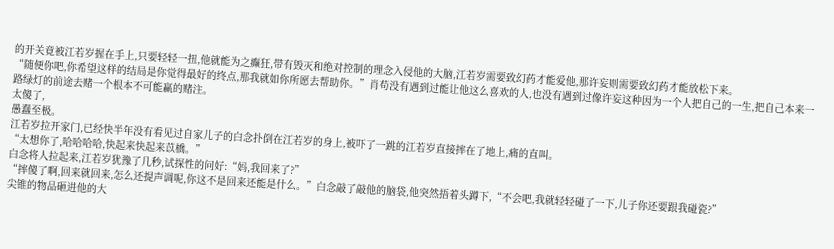的开关竟被江若岁握在手上,只要轻轻一扭,他就能为之癫狂,带有毁灭和绝对控制的理念入侵他的大脑,江若岁需要致幻药才能爱他,那许妄则需要致幻药才能放松下来。
“随便你吧,你希望这样的结局是你觉得最好的终点,那我就如你所愿去帮助你。”肖苟没有遇到过能让他这么喜欢的人,也没有遇到过像许妄这种因为一个人把自己的一生,把自己本来一路绿灯的前途去赌一个根本不可能赢的赌注。
太傻了,
愚蠢至极。
江若岁拉开家门,已经快半年没有看见过自家儿子的白念扑倒在江若岁的身上,被吓了一跳的江若岁直接摔在了地上,痛的直叫。
“太想你了,哈哈哈哈,快起来快起来苡橋。”
白念将人拉起来,江若岁犹豫了几秒,试探性的问好:“妈,我回来了?”
“摔傻了啊,回来就回来,怎么还提声调呢,你这不是回来还能是什么。”白念敲了敲他的脑袋,他突然捂着头蹲下,“不会吧,我就轻轻碰了一下,儿子你还要跟我碰瓷?”
尖锥的物品砸进他的大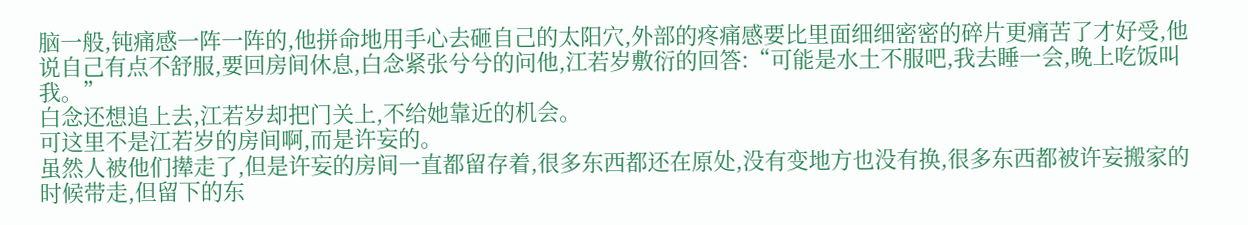脑一般,钝痛感一阵一阵的,他拼命地用手心去砸自己的太阳穴,外部的疼痛感要比里面细细密密的碎片更痛苦了才好受,他说自己有点不舒服,要回房间休息,白念紧张兮兮的问他,江若岁敷衍的回答:“可能是水土不服吧,我去睡一会,晚上吃饭叫我。”
白念还想追上去,江若岁却把门关上,不给她靠近的机会。
可这里不是江若岁的房间啊,而是许妄的。
虽然人被他们撵走了,但是许妄的房间一直都留存着,很多东西都还在原处,没有变地方也没有换,很多东西都被许妄搬家的时候带走,但留下的东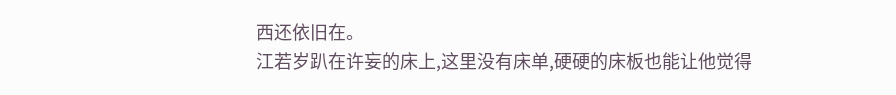西还依旧在。
江若岁趴在许妄的床上,这里没有床单,硬硬的床板也能让他觉得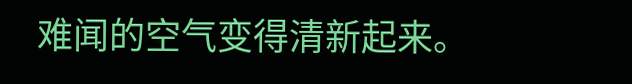难闻的空气变得清新起来。